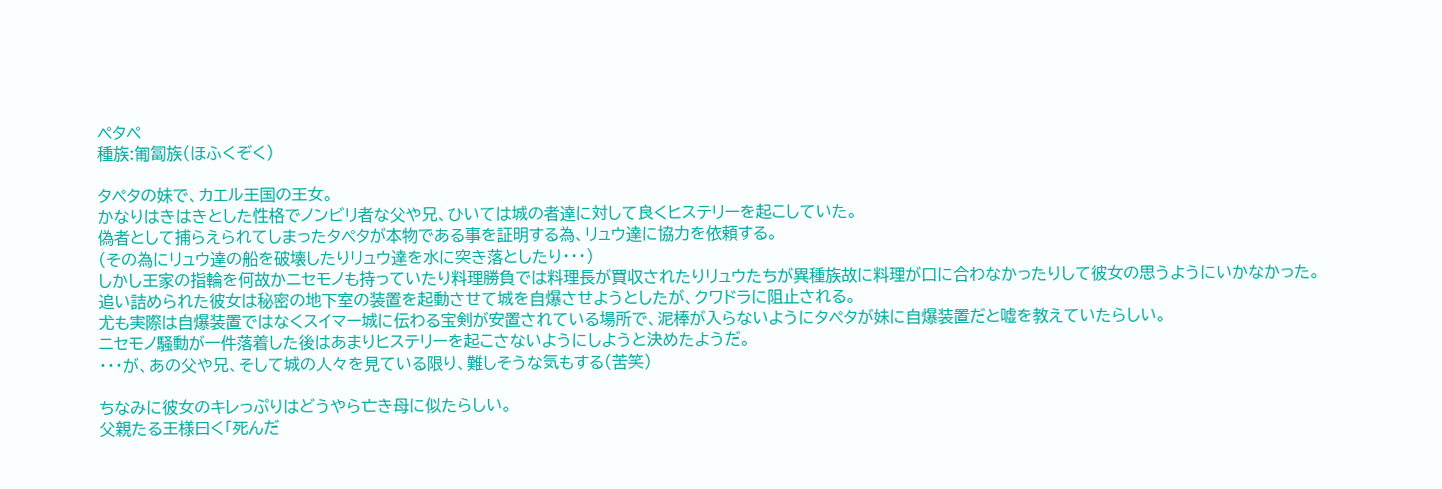ペタペ
種族:匍匐族(ほふくぞく)

タペタの妹で、カエル王国の王女。
かなりはきはきとした性格でノンビリ者な父や兄、ひいては城の者達に対して良くヒステリーを起こしていた。
偽者として捕らえられてしまったタペタが本物である事を証明する為、リュウ達に協力を依頼する。
(その為にリュウ達の船を破壊したりリュウ達を水に突き落としたり・・・)
しかし王家の指輪を何故かニセモノも持っていたり料理勝負では料理長が買収されたりリュウたちが異種族故に料理が口に合わなかったりして彼女の思うようにいかなかった。
追い詰められた彼女は秘密の地下室の装置を起動させて城を自爆させようとしたが、クワドラに阻止される。
尤も実際は自爆装置ではなくスイマー城に伝わる宝剣が安置されている場所で、泥棒が入らないようにタペタが妹に自爆装置だと嘘を教えていたらしい。
ニセモノ騒動が一件落着した後はあまりヒステリーを起こさないようにしようと決めたようだ。
・・・が、あの父や兄、そして城の人々を見ている限り、難しそうな気もする(苦笑)

ちなみに彼女のキレっぷりはどうやら亡き母に似たらしい。
父親たる王様曰く「死んだ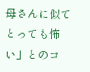母さんに似てとっても怖い」とのコ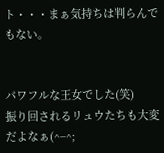ト・・・まぁ気持ちは判らんでもない。


パワフルな王女でした(笑)
振り回されるリュウたちも大変だよなぁ(^−^;